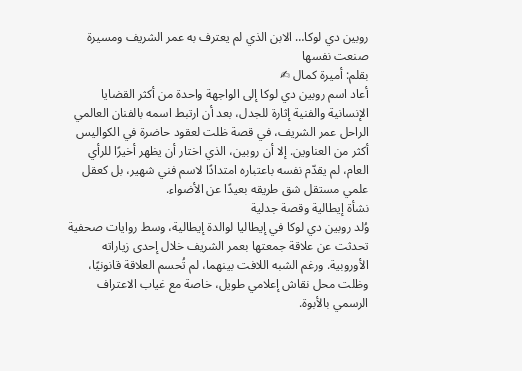روبين دي لوكا… الابن الذي لم يعترف به عمر الشريف ومسيرة صنعت نفسها
بقلم: أميرة كمال ✍
أعاد اسم روبين دي لوكا إلى الواجهة واحدة من أكثر القضايا الإنسانية والفنية إثارة للجدل، بعد أن ارتبط اسمه بالفنان العالمي الراحل عمر الشريف، في قصة ظلت لعقود حاضرة في الكواليس أكثر من العناوين. إلا أن روبين، الذي اختار أن يظهر أخيرًا للرأي العام، لم يقدّم نفسه باعتباره امتدادًا لاسم فني شهير، بل كعقل علمي مستقل شق طريقه بعيدًا عن الأضواء.
نشأة إيطالية وقصة جدلية
وُلد روبين دي لوكا في إيطاليا لوالدة إيطالية، وسط روايات صحفية تحدثت عن علاقة جمعتها بعمر الشريف خلال إحدى زياراته الأوروبية. ورغم الشبه اللافت بينهما، لم تُحسم العلاقة قانونيًا، وظلت محل نقاش إعلامي طويل، خاصة مع غياب الاعتراف الرسمي بالأبوة.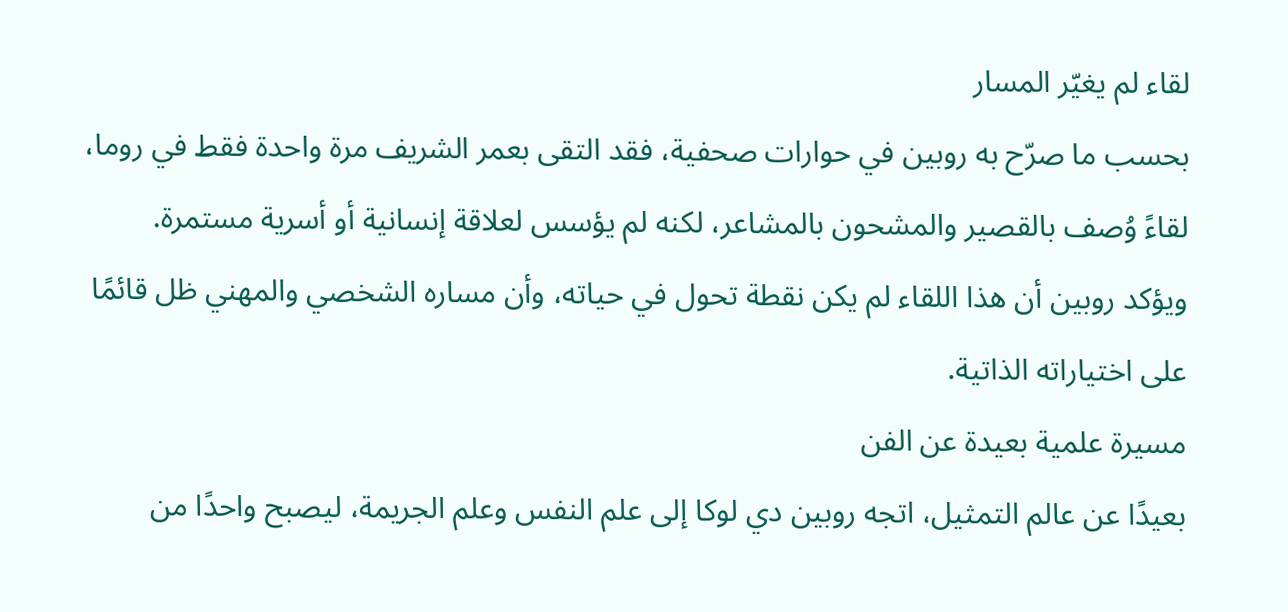لقاء لم يغيّر المسار
بحسب ما صرّح به روبين في حوارات صحفية، فقد التقى بعمر الشريف مرة واحدة فقط في روما، لقاءً وُصف بالقصير والمشحون بالمشاعر، لكنه لم يؤسس لعلاقة إنسانية أو أسرية مستمرة. ويؤكد روبين أن هذا اللقاء لم يكن نقطة تحول في حياته، وأن مساره الشخصي والمهني ظل قائمًا على اختياراته الذاتية.
مسيرة علمية بعيدة عن الفن
بعيدًا عن عالم التمثيل، اتجه روبين دي لوكا إلى علم النفس وعلم الجريمة، ليصبح واحدًا من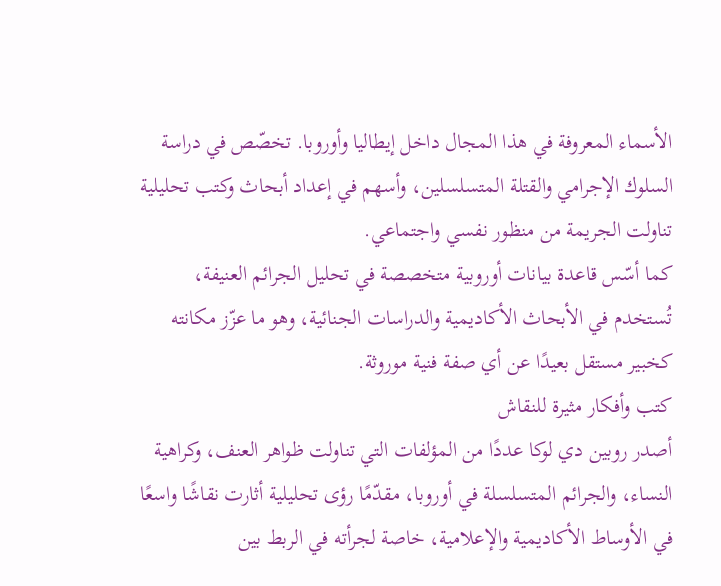الأسماء المعروفة في هذا المجال داخل إيطاليا وأوروبا. تخصّص في دراسة السلوك الإجرامي والقتلة المتسلسلين، وأسهم في إعداد أبحاث وكتب تحليلية تناولت الجريمة من منظور نفسي واجتماعي.
كما أسّس قاعدة بيانات أوروبية متخصصة في تحليل الجرائم العنيفة، تُستخدم في الأبحاث الأكاديمية والدراسات الجنائية، وهو ما عزّز مكانته كخبير مستقل بعيدًا عن أي صفة فنية موروثة.
كتب وأفكار مثيرة للنقاش
أصدر روبين دي لوكا عددًا من المؤلفات التي تناولت ظواهر العنف، وكراهية النساء، والجرائم المتسلسلة في أوروبا، مقدّمًا رؤى تحليلية أثارت نقاشًا واسعًا في الأوساط الأكاديمية والإعلامية، خاصة لجرأته في الربط بين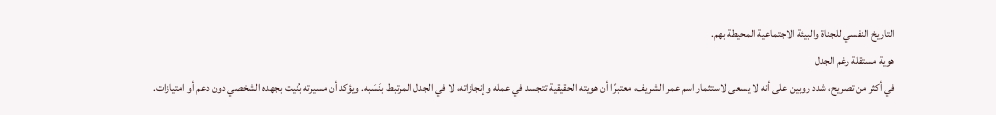التاريخ النفسي للجناة والبيئة الاجتماعية المحيطة بهم.
هوية مستقلة رغم الجدل
في أكثر من تصريح، شدد روبين على أنه لا يسعى لاستثمار اسم عمر الشريف، معتبرًا أن هويته الحقيقية تتجسد في عمله وإنجازاته، لا في الجدل المرتبط بنَسَبه. ويؤكد أن مسيرته بُنيت بجهده الشخصي دون دعم أو امتيازات.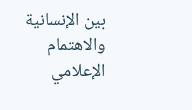بين الإنسانية والاهتمام الإعلامي